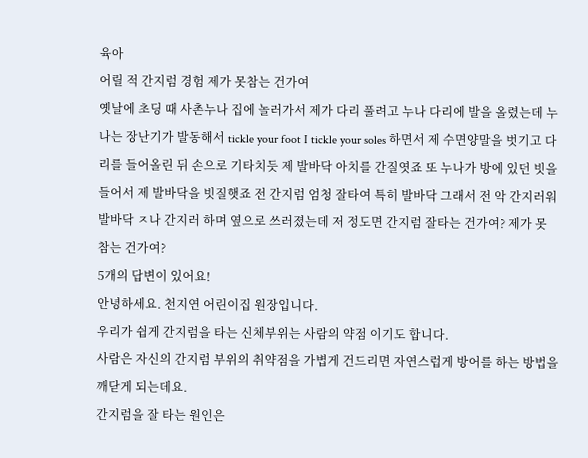육아
어릴 적 간지럼 경험 제가 못참는 건가여
옛날에 초딩 때 사촌누나 집에 놀러가서 제가 다리 풀려고 누나 다리에 발을 올렸는데 누나는 장난기가 발동해서 tickle your foot I tickle your soles 하면서 제 수면양말을 벗기고 다리를 들어올린 뒤 손으로 기타치듯 제 발바닥 아치를 간질엿죠 또 누나가 방에 있던 빗을 들어서 제 발바닥을 빗질햇죠 전 간지럼 엄청 잘타여 특히 발바닥 그래서 전 악 간지러워 발바닥 ㅈ나 간지러 하며 옆으로 쓰러졌는데 저 정도면 간지럼 잘타는 건가여? 제가 못 참는 건가여?
5개의 답변이 있어요!
안녕하세요. 천지연 어린이집 원장입니다.
우리가 쉽게 간지럼을 타는 신체부위는 사람의 약점 이기도 합니다.
사람은 자신의 간지럼 부위의 취약점을 가볍게 건드리면 자연스럽게 방어를 하는 방법을 깨닫게 되는데요.
간지럼을 잘 타는 원인은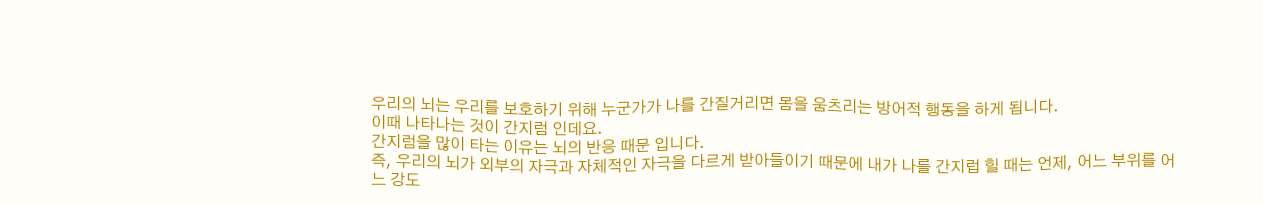우리의 뇌는 우리를 보호하기 위해 누군가가 나를 간질거리면 몸을 움츠리는 방어적 행동을 하게 됩니다.
이때 나타나는 것이 간지럼 인데요.
간지럼을 많이 타는 이유는 뇌의 반응 때문 입니다.
즉, 우리의 뇌가 외부의 자극과 자체적인 자극을 다르게 받아들이기 때문에 내가 나를 간지럽 힐 때는 언제, 어느 부위를 어느 강도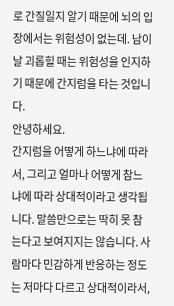로 간질일지 알기 때문에 뇌의 입장에서는 위험성이 없는데. 남이 날 괴롭힐 때는 위험성을 인지하기 때문에 간지럼을 타는 것입니다.
안녕하세요.
간지럼을 어떻게 하느냐에 따라서, 그리고 얼마나 어떻게 참느냐에 따라 상대적이라고 생각됩니다. 말씀만으로는 딱히 못 참는다고 보여지지는 않습니다. 사람마다 민감하게 반응하는 정도는 저마다 다르고 상대적이라서,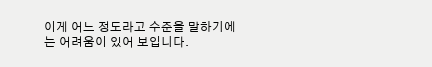이게 어느 정도라고 수준을 말하기에는 어려움이 있어 보입니다.